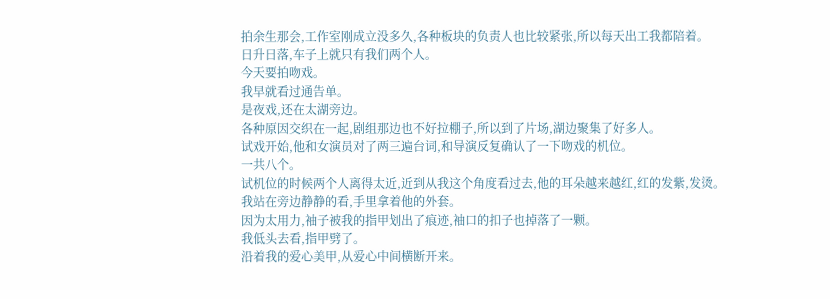拍余生那会,工作室刚成立没多久,各种板块的负责人也比较紧张,所以每天出工我都陪着。
日升日落,车子上就只有我们两个人。
今天要拍吻戏。
我早就看过通告单。
是夜戏,还在太湖旁边。
各种原因交织在一起,剧组那边也不好拉棚子,所以到了片场,湖边聚集了好多人。
试戏开始,他和女演员对了两三遍台词,和导演反复确认了一下吻戏的机位。
一共八个。
试机位的时候两个人离得太近,近到从我这个角度看过去,他的耳朵越来越红,红的发紫,发烫。
我站在旁边静静的看,手里拿着他的外套。
因为太用力,袖子被我的指甲划出了痕迹,袖口的扣子也掉落了一颗。
我低头去看,指甲劈了。
沿着我的爱心美甲,从爱心中间横断开来。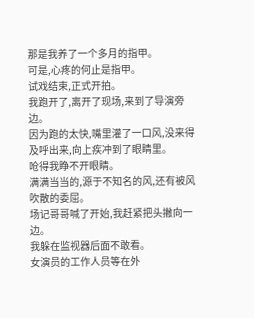那是我养了一个多月的指甲。
可是,心疼的何止是指甲。
试戏结束,正式开拍。
我跑开了,离开了现场,来到了导演旁边。
因为跑的太快,嘴里灌了一口风,没来得及呼出来,向上疾冲到了眼睛里。
呛得我睁不开眼睛。
满满当当的,源于不知名的风,还有被风吹散的委屈。
场记哥哥喊了开始,我赶紧把头撇向一边。
我躲在监视器后面不敢看。
女演员的工作人员等在外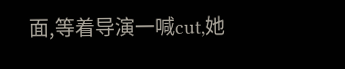面,等着导演一喊cut,她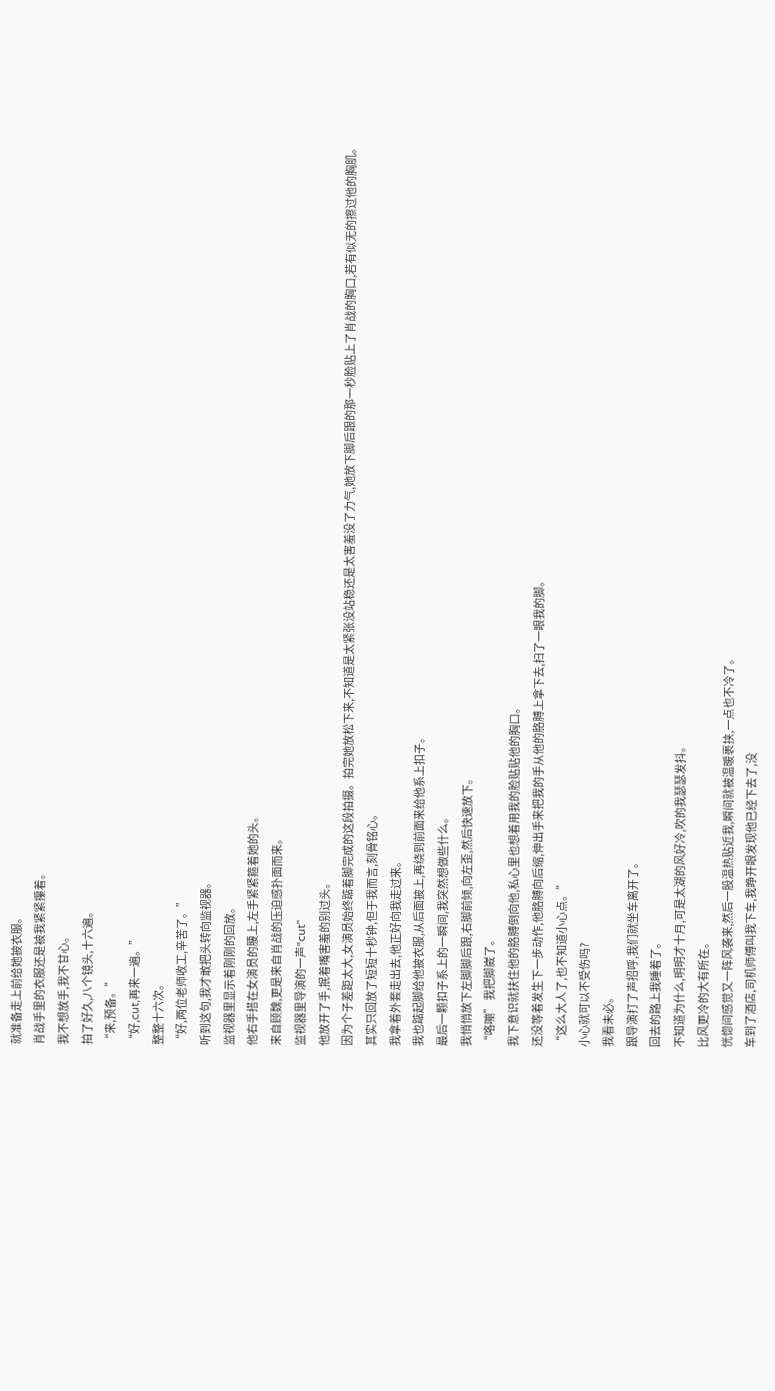就准备走上前给她披衣服。
肖战手里的衣服还是被我紧紧攥着。
我不想放手,我不甘心。
拍了好久,八个镜头,十六遍。
“来,预备。”
“好,cut,再来一遍。”
整整十六次。
“好,两位老师收工,辛苦了。”
听到这句,我才敢把头转向监视器。
监视器里显示着刚刚的回放。
他右手搭在女演员的腰上,左手紧紧箍着她的头。
来自顾魏,更是来自肖战的压迫感扑面而来。
监视器里导演的一声“cut”
他放开了手,抿着嘴害羞的别过头。
因为个子差距太大,女演员始终踮着脚完成的这段拍摄。拍完她放松下来,不知道是太紧张没站稳还是太害羞没了力气,她放下脚后跟的那一秒脸贴上了肖战的胸口,若有似无的擦过他的胸肌。
其实只回放了短短十秒钟,但于我而言,刻骨铭心。
我拿着外套走出去,他正好向我走过来。
我也踮起脚给他披衣服,从后面披上,再绕到前面来给他系上扣子。
最后一颗扣子系上的一瞬间,我突然想做些什么。
我悄悄放下左脚脚后跟,右脚前倾,向左歪,然后快速放下。
“咯嘣” 我把脚崴了。
我下意识就扶住他的胳膊倒向他,私心里也想着用我的脸贴贴他的胸口。
还没等着发生下一步动作,他胳膊向后缩,伸出手来把我的手从他的胳膊上拿下去,扫了一眼我的脚。
“这么大人了,也不知道小心点。”
小心就可以不受伤吗?
我看未必。
跟导演打了声招呼,我们就坐车离开了。
回去的路上我睡着了。
不知道为什么,明明才十月,可是太湖的风好冷,吹的我瑟瑟发抖。
比风更冷的大有所在。
恍惚间感觉又一阵风袭来,然后一股温热贴近我,瞬间就被温暖裹挟,一点也不冷了。
车到了酒店,司机师傅叫我下车,我睁开眼发现他已经下去了,没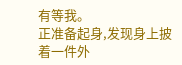有等我。
正准备起身,发现身上披着一件外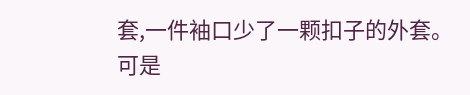套,一件袖口少了一颗扣子的外套。
可是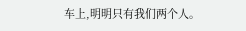车上,明明只有我们两个人。